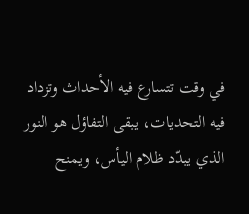في وقت تتسارع فيه الأحداث وتزداد فيه التحديات، يبقى التفاؤل هو النور الذي يبدّد ظلام اليأس، ويمنح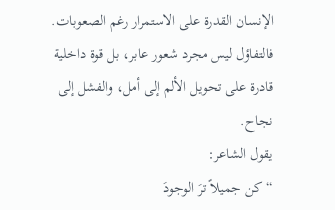الإنسان القدرة على الاستمرار رغم الصعوبات. فالتفاؤل ليس مجرد شعور عابر، بل قوة داخلية قادرة على تحويل الألم إلى أمل، والفشل إلى نجاح.
يقول الشاعر:
“كن جميلاً ترَ الوجودَ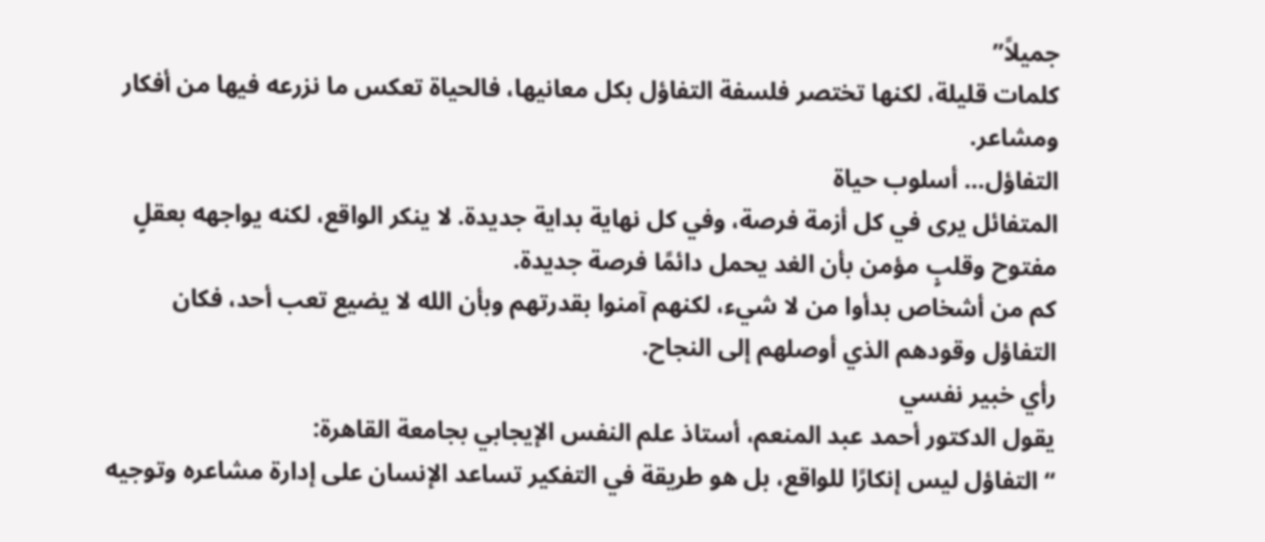جميلاً”
كلمات قليلة، لكنها تختصر فلسفة التفاؤل بكل معانيها، فالحياة تعكس ما نزرعه فيها من أفكار ومشاعر.
التفاؤل… أسلوب حياة
المتفائل يرى في كل أزمة فرصة، وفي كل نهاية بداية جديدة. لا ينكر الواقع، لكنه يواجهه بعقلٍ مفتوح وقلبٍ مؤمن بأن الغد يحمل دائمًا فرصة جديدة.
كم من أشخاص بدأوا من لا شيء، لكنهم آمنوا بقدرتهم وبأن الله لا يضيع تعب أحد، فكان التفاؤل وقودهم الذي أوصلهم إلى النجاح.
رأي خبير نفسي
يقول الدكتور أحمد عبد المنعم، أستاذ علم النفس الإيجابي بجامعة القاهرة:
“التفاؤل ليس إنكارًا للواقع، بل هو طريقة في التفكير تساعد الإنسان على إدارة مشاعره وتوجيه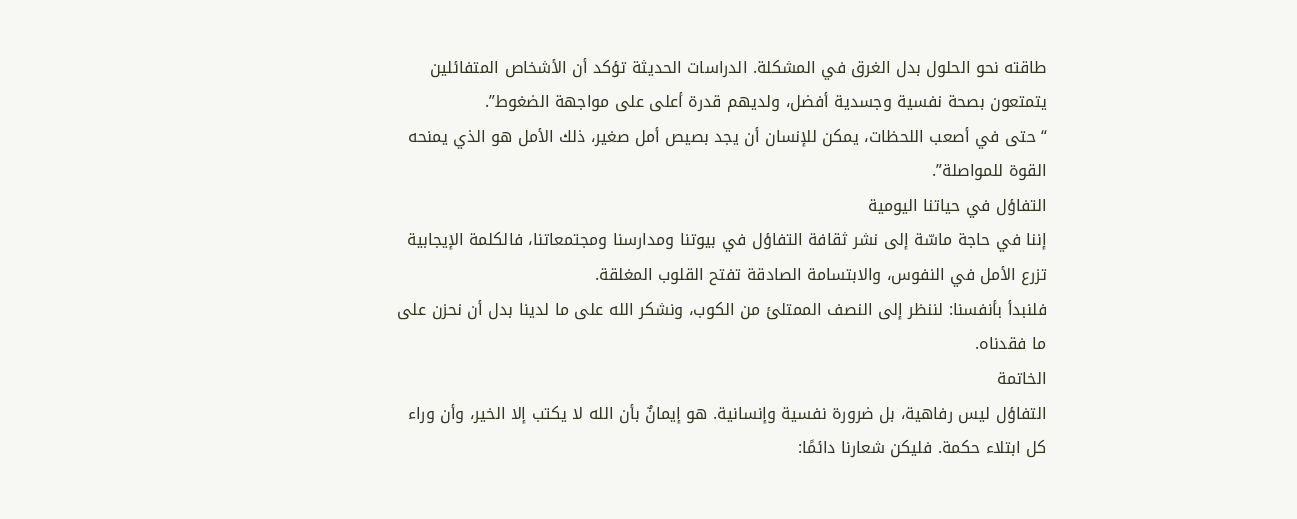طاقته نحو الحلول بدل الغرق في المشكلة. الدراسات الحديثة تؤكد أن الأشخاص المتفائلين يتمتعون بصحة نفسية وجسدية أفضل، ولديهم قدرة أعلى على مواجهة الضغوط”.
“حتى في أصعب اللحظات، يمكن للإنسان أن يجد بصيص أمل صغير، ذلك الأمل هو الذي يمنحه القوة للمواصلة”.
التفاؤل في حياتنا اليومية
إننا في حاجة ماسّة إلى نشر ثقافة التفاؤل في بيوتنا ومدارسنا ومجتمعاتنا، فالكلمة الإيجابية تزرع الأمل في النفوس، والابتسامة الصادقة تفتح القلوب المغلقة.
فلنبدأ بأنفسنا: لننظر إلى النصف الممتلئ من الكوب، ونشكر الله على ما لدينا بدل أن نحزن على ما فقدناه.
الخاتمة
التفاؤل ليس رفاهية، بل ضرورة نفسية وإنسانية. هو إيمانٌ بأن الله لا يكتب إلا الخير، وأن وراء كل ابتلاء حكمة. فليكن شعارنا دائمًا: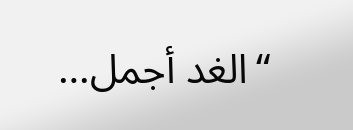“الغد أجمل…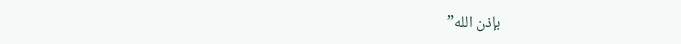بإذن الله”